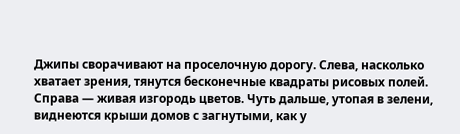Джипы сворачивают на проселочную дорогу. Слева, насколько хватает зрения, тянутся бесконечные квадраты рисовых полей. Справа — живая изгородь цветов. Чуть дальше, утопая в зелени, виднеются крыши домов с загнутыми, как у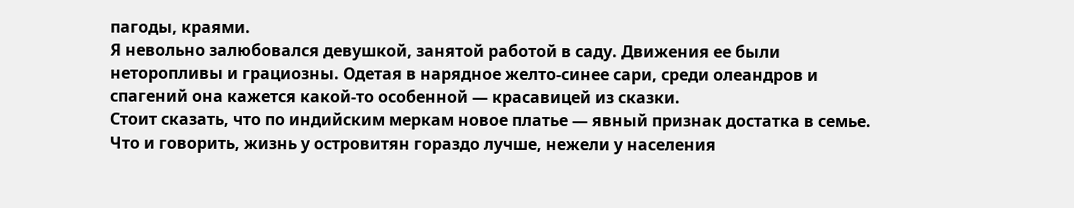пагоды, краями.
Я невольно залюбовался девушкой, занятой работой в саду. Движения ее были неторопливы и грациозны. Одетая в нарядное желто-синее сари, среди олеандров и спагений она кажется какой-то особенной — красавицей из сказки.
Стоит сказать, что по индийским меркам новое платье — явный признак достатка в семье. Что и говорить, жизнь у островитян гораздо лучше, нежели у населения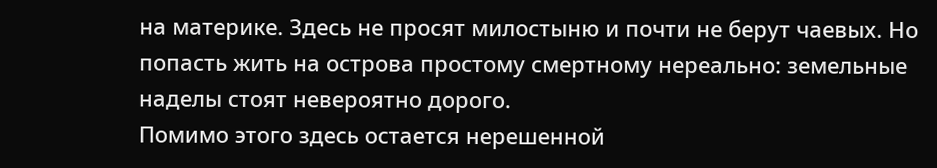на материке. Здесь не просят милостыню и почти не берут чаевых. Но попасть жить на острова простому смертному нереально: земельные наделы стоят невероятно дорого.
Помимо этого здесь остается нерешенной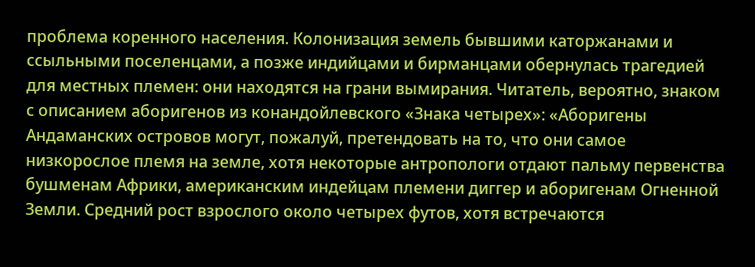проблема коренного населения. Колонизация земель бывшими каторжанами и ссыльными поселенцами, а позже индийцами и бирманцами обернулась трагедией для местных племен: они находятся на грани вымирания. Читатель, вероятно, знаком с описанием аборигенов из конандойлевского «Знака четырех»: «Аборигены Андаманских островов могут, пожалуй, претендовать на то, что они самое низкорослое племя на земле, хотя некоторые антропологи отдают пальму первенства бушменам Африки, американским индейцам племени диггер и аборигенам Огненной Земли. Средний рост взрослого около четырех футов, хотя встречаются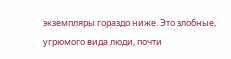экземпляры гораздо ниже. Это злобные, угрюмого вида люди, почти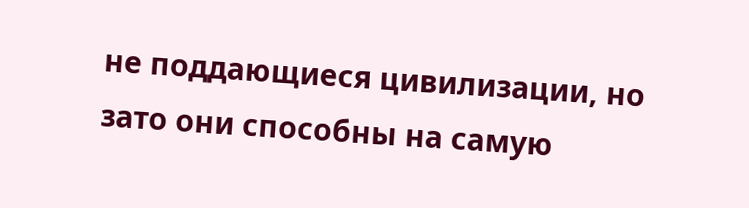не поддающиеся цивилизации, но зато они способны на самую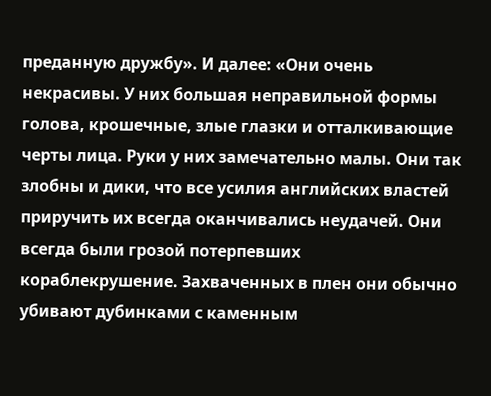преданную дружбу». И далее: «Они очень некрасивы. У них большая неправильной формы голова, крошечные, злые глазки и отталкивающие черты лица. Руки у них замечательно малы. Они так злобны и дики, что все усилия английских властей приручить их всегда оканчивались неудачей. Они всегда были грозой потерпевших кораблекрушение. Захваченных в плен они обычно убивают дубинками с каменным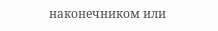наконечником или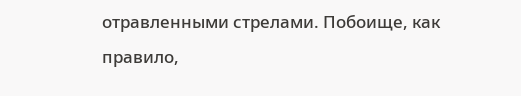отравленными стрелами. Побоище, как правило,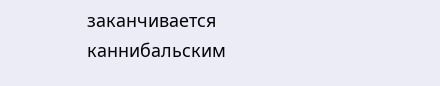заканчивается каннибальским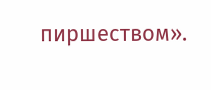пиршеством».